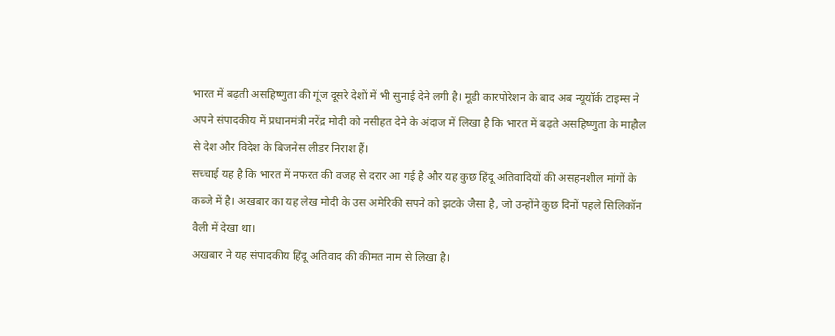भारत में बढ़ती असहिष्णुता की गूंज दूसरे देशों में भी सुनाई देने लगी है। मूडी कारपोरेशन के बाद अब न्यूयॉर्क टाइम्स ने अपने संपादकीय में प्रधानमंत्री नरेंद्र मोदी को नसीहत देने के अंदाज में लिखा है कि भारत में बढ़ते असहिष्णुता के माहौल से देश और विदेश के बिजनेस लीडर निराश हैं।
सच्चाई यह है कि भारत में नफरत की वजह से दरार आ गई है और यह कुछ हिंदू अतिवादियों की असहनशील मांगों के कब्जे में है। अखबार का यह लेख मोदी के उस अमेरिकी सपने को झटके जैसा है, जो उन्होंने कुछ दिनों पहले सिलिकॉन वैली में देखा था।
अखबार ने यह संपादकीय हिंदू अतिवाद की कीमत नाम से लिखा है।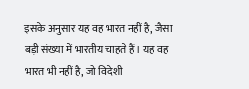इसके अनुसार यह वह भारत नहीं है, जैसा बड़ी संख्या में भारतीय चाहते हैं। यह वह भारत भी नहीं है, जो विदेशी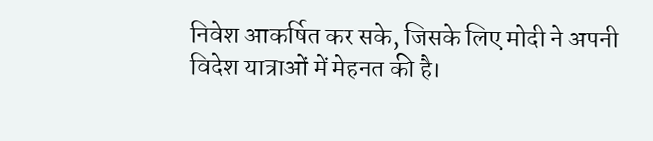निवेश आकर्षित कर सके, जिसके लिए मोदी ने अपनी विदेश यात्राओं में मेहनत की है।